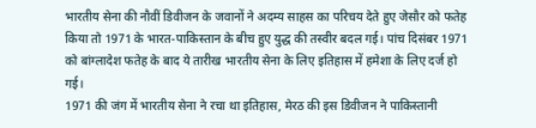भारतीय सेना की नौवीं डिवीजन के जवानों ने अदम्य साहस का परिचय देते हुए जेसौर को फतेह किया तो 1971 के भारत-पाकिस्तान के बीच हुए युद्ध की तस्वीर बदल गई। पांच दिसंबर 1971 को बांग्लादेश फतेह के बाद ये तारीख भारतीय सेना के लिए इतिहास में हमेशा के लिए दर्ज हो गई।
1971 की जंग में भारतीय सेना ने रचा था इतिहास, मेरठ की इस डिवीजन ने पाकिस्तानी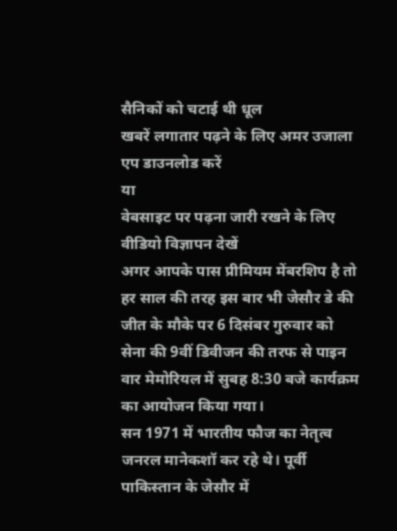सैनिकों को चटाई थी धूल
खबरें लगातार पढ़ने के लिए अमर उजाला एप डाउनलोड करें
या
वेबसाइट पर पढ़ना जारी रखने के लिए वीडियो विज्ञापन देखें
अगर आपके पास प्रीमियम मेंबरशिप है तो
हर साल की तरह इस बार भी जेसौर डे की जीत के मौके पर 6 दिसंबर गुरुवार को सेना की 9वीं डिवीजन की तरफ से पाइन वार मेमोरियल में सुबह 8:30 बजे कार्यक्रम का आयोजन किया गया।
सन 1971 में भारतीय फौज का नेतृत्व जनरल मानेकशॉ कर रहे थे। पूर्वी पाकिस्तान के जेसौर में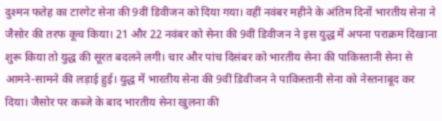दुश्मन फतेह का टारगेट सेना की 9वीं डिवीजन को दिया गया। वहीं नवंबर महीने के अंतिम दिनों भारतीय सेना ने जैसोर की तरफ कूच किया। 21 और 22 नवंबर को सेना की 9वीं डिवीजन ने इस युद्ध में अपना पराक्रम दिखाना शुरू किया तो युद्ध की सूरत बदलने लगी। चार और पांच दिसंबर को भारतीय सेना की पाकिस्तानी सेना से आमने-सामने की लड़ाई हुई। युद्ध में भारतीय सेना की 9वीं डिवीजन ने पाकिस्तानी सेना को नेस्तनाबूद कर दिया। जैसोर पर कब्जे के बाद भारतीय सेना खुलना की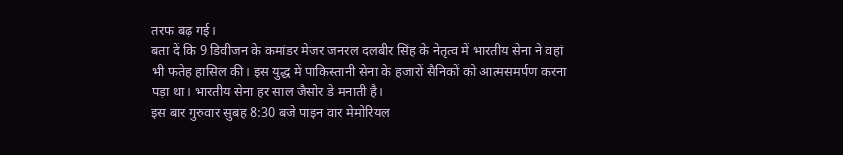तरफ बढ़ गई।
बता दें कि 9 डिवीजन के कमांडर मेजर जनरल दलबीर सिंह के नेतृत्व में भारतीय सेना ने वहां भी फतेह हासिल की। इस युद्ध में पाकिस्तानी सेना के हजारों सैनिकों को आत्मसमर्पण करना पड़ा था। भारतीय सेना हर साल जैसोर डे मनाती है।
इस बार गुरुवार सुबह 8:30 बजे पाइन वार मेमोरियल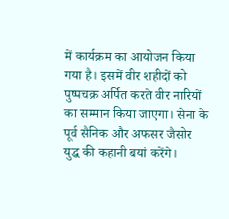में कार्यक्रम का आयोजन किया गया है। इसमें वीर शहीदों को पुष्पचक्र अर्पित करते वीर नारियों का सम्मान किया जाएगा। सेना के पूर्व सैनिक और अफसर जैसोर युद्ध की कहानी बयां करेंगे।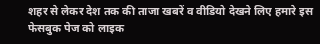शहर से लेकर देश तक की ताजा खबरें व वीडियो देखने लिए हमारे इस फेसबुक पेज को लाइक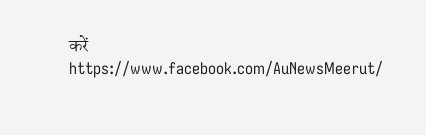करें
https://www.facebook.com/AuNewsMeerut/